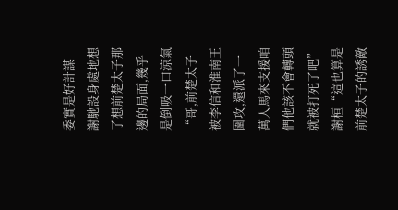委實是好計謀
謝馳設身處地想了想前楚太子那邊的局面,幾乎是倒吸一口涼氣“哥,前楚太子被李信和淮南王圍攻,還派了一萬人馬來支援咱們他該不會轉頭就被打死了吧”
謝桓“這也算是前楚太子的誘敵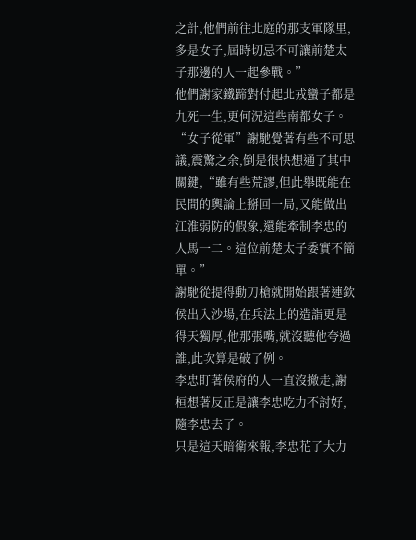之計,他們前往北庭的那支軍隊里,多是女子,屆時切忌不可讓前楚太子那邊的人一起參戰。”
他們謝家鐵蹄對付起北戎蠻子都是九死一生,更何況這些南都女子。
“女子從軍”謝馳覺著有些不可思議,震驚之余,倒是很快想通了其中關鍵,“雖有些荒謬,但此舉既能在民間的輿論上掰回一局,又能做出江淮弱防的假象,還能牽制李忠的人馬一二。這位前楚太子委實不簡單。”
謝馳從提得動刀槍就開始跟著連欽侯出入沙場,在兵法上的造詣更是得天獨厚,他那張嘴,就沒聽他夸過誰,此次算是破了例。
李忠盯著侯府的人一直沒撤走,謝桓想著反正是讓李忠吃力不討好,隨李忠去了。
只是這天暗衛來報,李忠花了大力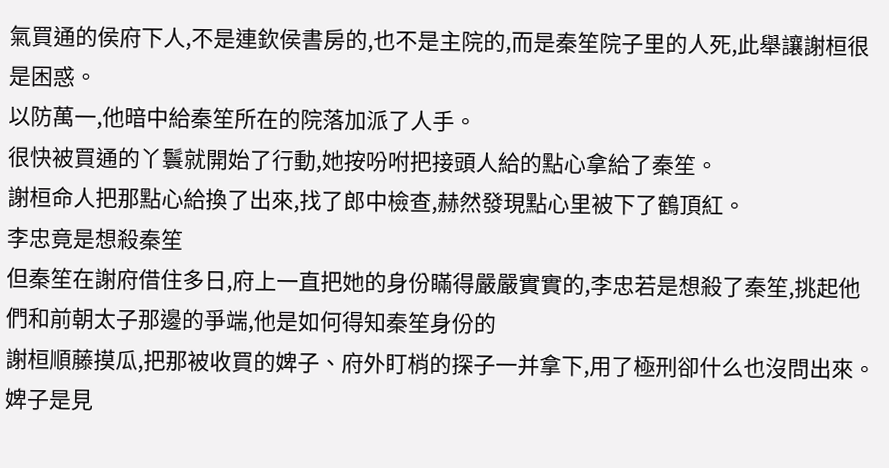氣買通的侯府下人,不是連欽侯書房的,也不是主院的,而是秦笙院子里的人死,此舉讓謝桓很是困惑。
以防萬一,他暗中給秦笙所在的院落加派了人手。
很快被買通的丫鬟就開始了行動,她按吩咐把接頭人給的點心拿給了秦笙。
謝桓命人把那點心給換了出來,找了郎中檢查,赫然發現點心里被下了鶴頂紅。
李忠竟是想殺秦笙
但秦笙在謝府借住多日,府上一直把她的身份瞞得嚴嚴實實的,李忠若是想殺了秦笙,挑起他們和前朝太子那邊的爭端,他是如何得知秦笙身份的
謝桓順藤摸瓜,把那被收買的婢子、府外盯梢的探子一并拿下,用了極刑卻什么也沒問出來。
婢子是見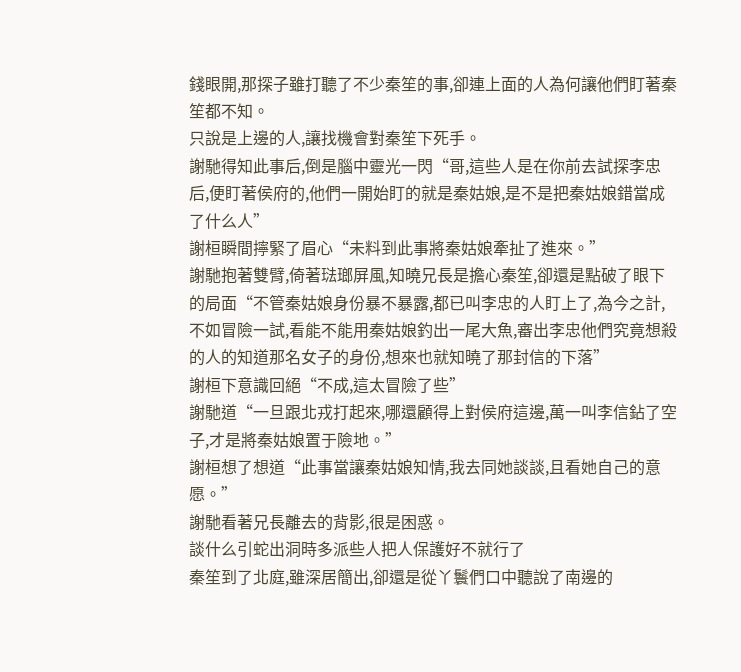錢眼開,那探子雖打聽了不少秦笙的事,卻連上面的人為何讓他們盯著秦笙都不知。
只說是上邊的人,讓找機會對秦笙下死手。
謝馳得知此事后,倒是腦中靈光一閃“哥,這些人是在你前去試探李忠后,便盯著侯府的,他們一開始盯的就是秦姑娘,是不是把秦姑娘錯當成了什么人”
謝桓瞬間擰緊了眉心“未料到此事將秦姑娘牽扯了進來。”
謝馳抱著雙臂,倚著琺瑯屏風,知曉兄長是擔心秦笙,卻還是點破了眼下的局面“不管秦姑娘身份暴不暴露,都已叫李忠的人盯上了,為今之計,不如冒險一試,看能不能用秦姑娘釣出一尾大魚,審出李忠他們究竟想殺的人的知道那名女子的身份,想來也就知曉了那封信的下落”
謝桓下意識回絕“不成,這太冒險了些”
謝馳道“一旦跟北戎打起來,哪還顧得上對侯府這邊,萬一叫李信鉆了空子,才是將秦姑娘置于險地。”
謝桓想了想道“此事當讓秦姑娘知情,我去同她談談,且看她自己的意愿。”
謝馳看著兄長離去的背影,很是困惑。
談什么引蛇出洞時多派些人把人保護好不就行了
秦笙到了北庭,雖深居簡出,卻還是從丫鬟們口中聽說了南邊的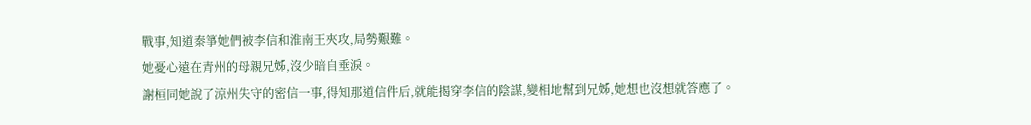戰事,知道秦箏她們被李信和淮南王夾攻,局勢艱難。
她憂心遠在青州的母親兄姊,沒少暗自垂淚。
謝桓同她說了涼州失守的密信一事,得知那道信件后,就能揭穿李信的陰謀,變相地幫到兄姊,她想也沒想就答應了。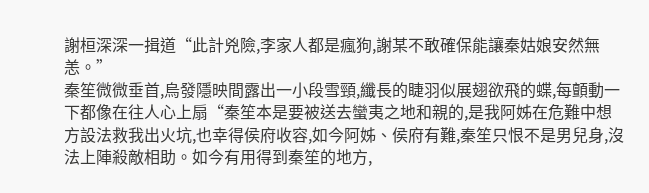謝桓深深一揖道“此計兇險,李家人都是瘋狗,謝某不敢確保能讓秦姑娘安然無恙。”
秦笙微微垂首,烏發隱映間露出一小段雪頸,纖長的睫羽似展翅欲飛的蝶,每顫動一下都像在往人心上扇“秦笙本是要被送去蠻夷之地和親的,是我阿姊在危難中想方設法救我出火坑,也幸得侯府收容,如今阿姊、侯府有難,秦笙只恨不是男兒身,沒法上陣殺敵相助。如今有用得到秦笙的地方,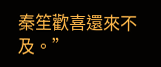秦笙歡喜還來不及。”